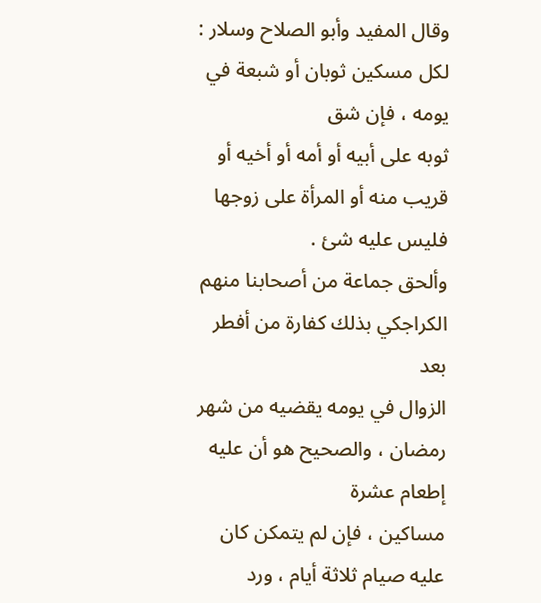وقال المفيد وأبو الصلاح وسلار : لكل مسكين ثوبان أو شبعة في يومه ، فإن شق
ثوبه على أبيه أو أمه أو أخيه أو قريب منه أو المرأة على زوجها فليس عليه شئ .
وألحق جماعة من أصحابنا منهم الكراجكي بذلك كفارة من أفطر بعد
الزوال في يومه يقضيه من شهر رمضان ، والصحيح هو أن عليه إطعام عشرة
مساكين ، فإن لم يتمكن كان عليه صيام ثلاثة أيام ، ورد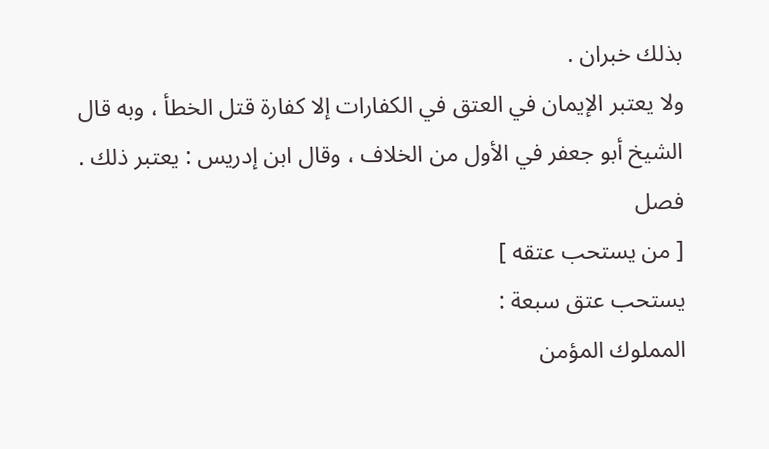بذلك خبران .
ولا يعتبر الإيمان في العتق في الكفارات إلا كفارة قتل الخطأ ، وبه قال
الشيخ أبو جعفر في الأول من الخلاف ، وقال ابن إدريس : يعتبر ذلك .
فصل
[ من يستحب عتقه ]
يستحب عتق سبعة :
المملوك المؤمن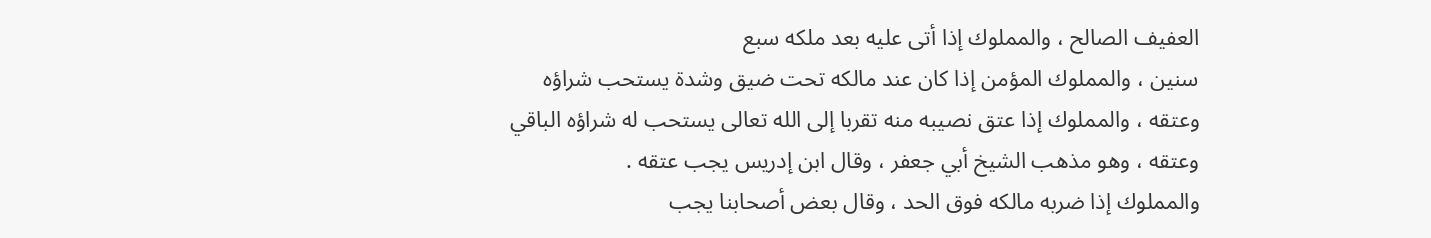العفيف الصالح ، والمملوك إذا أتى عليه بعد ملكه سبع
سنين ، والمملوك المؤمن إذا كان عند مالكه تحت ضيق وشدة يستحب شراؤه
وعتقه ، والمملوك إذا عتق نصيبه منه تقربا إلى الله تعالى يستحب له شراؤه الباقي
وعتقه ، وهو مذهب الشيخ أبي جعفر ، وقال ابن إدريس يجب عتقه .
والمملوك إذا ضربه مالكه فوق الحد ، وقال بعض أصحابنا يجب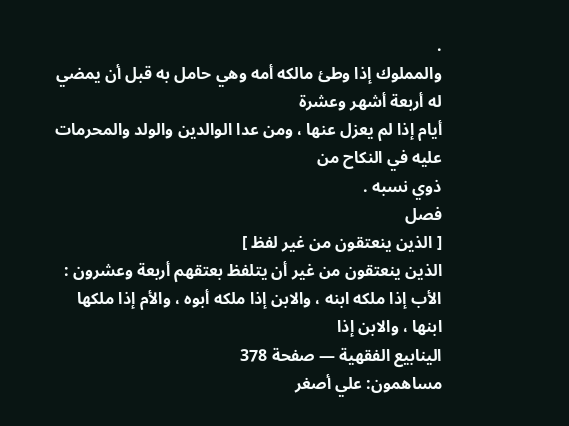.
والمملوك إذا وطئ مالكه أمه وهي حامل به قبل أن يمضي له أربعة أشهر وعشرة
أيام إذا لم يعزل عنها ، ومن عدا الوالدين والولد والمحرمات عليه في النكاح من
ذوي نسبه .
فصل
[ الذين ينعتقون من غير لفظ ]
الذين ينعتقون من غير أن يتلفظ بعتقهم أربعة وعشرون :
الأب إذا ملكه ابنه ، والابن إذا ملكه أبوه ، والأم إذا ملكها ابنها ، والابن إذا
الينابيع الفقهية — صفحة 378
مساهمون: علي أصغر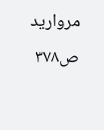مرواريد
ص٣٧٨